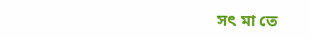সৎ মা তে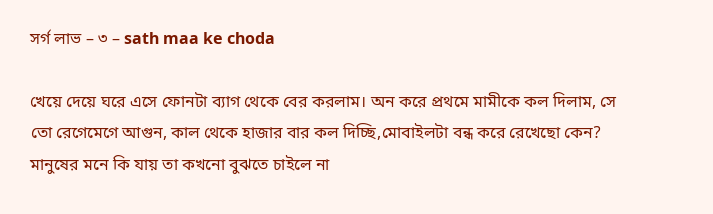সর্গ লাভ – ৩ – sath maa ke choda

খেয়ে দেয়ে ঘরে এসে ফোনটা ব্যাগ থেকে বের করলাম। অন করে প্রথমে মামীকে কল দিলাম, সে তো রেগেমেগে আগুন, কাল থেকে হাজার বার কল দিচ্ছি,মোবাইলটা বন্ধ করে রেখেছো কেন? মানুষের মনে কি যায় তা কখনো বুঝতে চাইলে না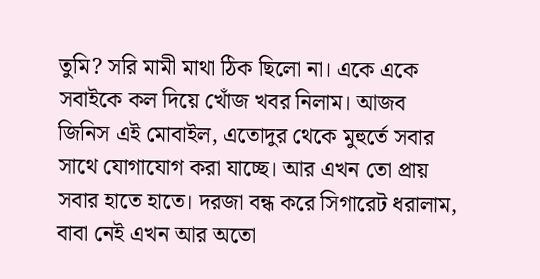তুমি? সরি মামী মাথা ঠিক ছিলো না। একে একে সবাইকে কল দিয়ে খোঁজ খবর নিলাম। আজব জিনিস এই মোবাইল, এতোদুর থেকে মুহুর্তে সবার সাথে যোগাযোগ করা যাচ্ছে। আর এখন তো প্রায় সবার হাতে হাতে। দরজা বন্ধ করে সিগারেট ধরালাম, বাবা নেই এখন আর অতো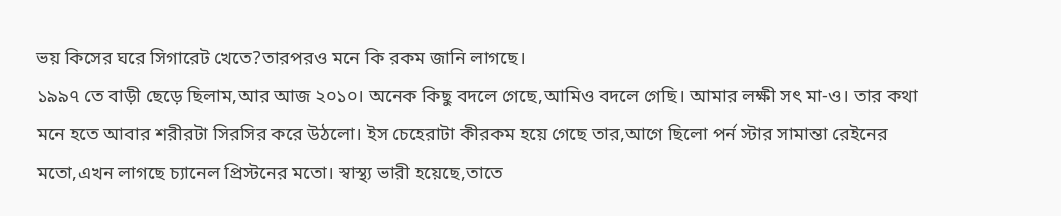ভয় কিসের ঘরে সিগারেট খেতে?তারপরও মনে কি রকম জানি লাগছে।
১৯৯৭ তে বাড়ী ছেড়ে ছিলাম,আর আজ ২০১০। অনেক কিছু বদলে গেছে,আমিও বদলে গেছি। আমার লক্ষী সৎ মা-ও। তার কথা মনে হতে আবার শরীরটা সিরসির করে উঠলো। ইস চেহেরাটা কীরকম হয়ে গেছে তার,আগে ছিলো পর্ন স্টার সামান্তা রেইনের মতো,এখন লাগছে চ্যানেল প্রিস্টনের মতো। স্বাস্থ্য ভারী হয়েছে,তাতে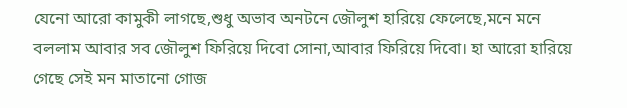যেনো আরো কামুকী লাগছে,শুধু অভাব অনটনে জৌলুশ হারিয়ে ফেলেছে,মনে মনে বললাম আবার সব জৌলুশ ফিরিয়ে দিবো সোনা,আবার ফিরিয়ে দিবো। হা আরো হারিয়ে গেছে সেই মন মাতানো গোজ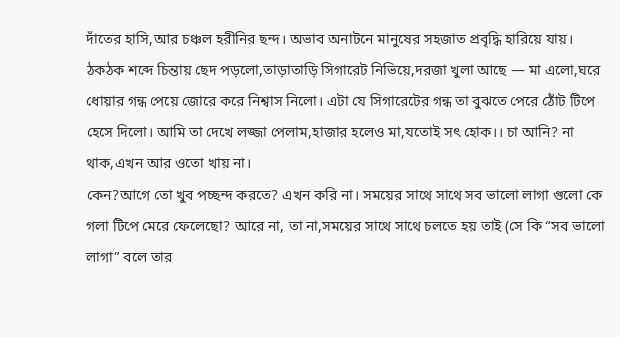দাঁতের হাসি,আর চঞ্চল হরীনির ছন্দ। অভাব অনাটনে মানুষের সহজাত প্রবৃদ্ধি হারিয়ে যায়।
ঠকঠক শব্দে চিন্তায় ছেদ পড়লো,তাড়াতাড়ি সিগারেট নিভিয়ে,দরজা খুলা আছে — মা এলো,ঘরে ধোয়ার গন্ধ পেয়ে জোরে করে নিশ্বাস নিলো। এটা যে সিগারেটের গন্ধ তা বুঝতে পেরে ঠোঁট টিপে হেসে দিলো। আমি তা দেখে লজ্জা পেলাম,হাজার হলেও মা,যতোই সৎ হোক।। চা আনি? না থাক,এখন আর ওতো খায় না।
কেন?আগে তো খুব পচ্ছন্দ করতে? এখন করি না। সময়ের সাথে সাথে সব ভালো লাগা গুলো কে গলা টিপে মেরে ফেলেছো? আরে না, তা না,সময়ের সাথে সাথে চলতে হয় তাই (সে কি “সব ভালো লাগা” বলে তার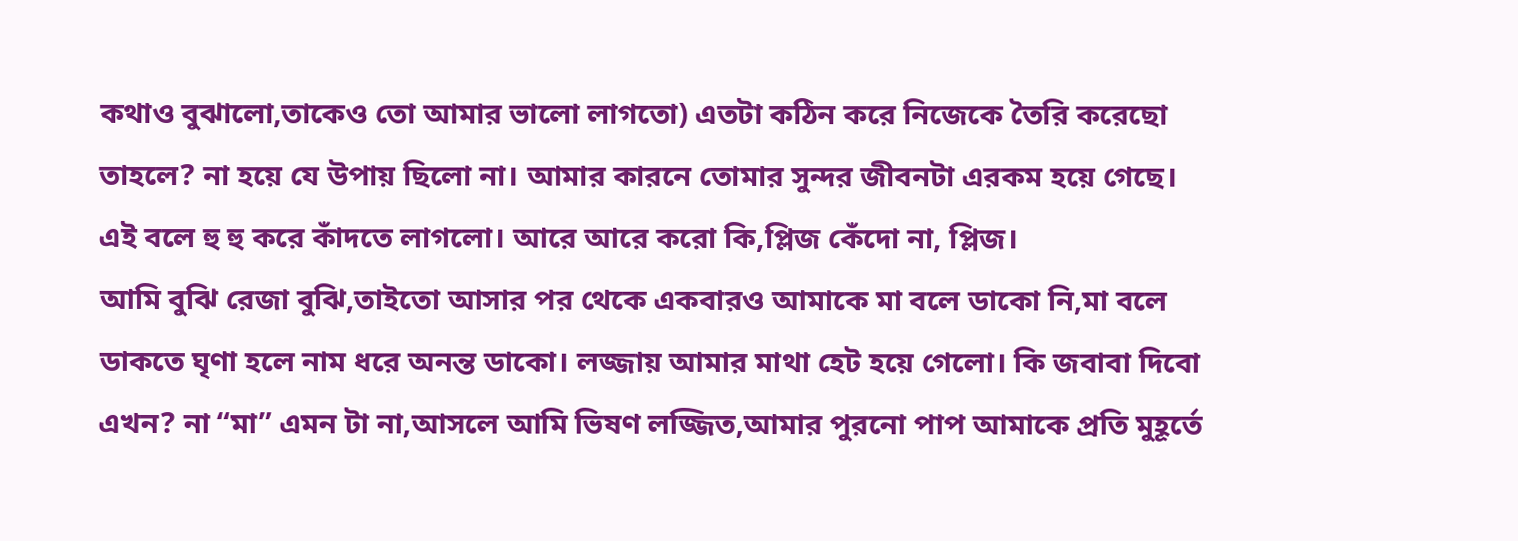কথাও বুঝালো,তাকেও তো আমার ভালো লাগতো) এতটা কঠিন করে নিজেকে তৈরি করেছো তাহলে? না হয়ে যে উপায় ছিলো না। আমার কারনে তোমার সুন্দর জীবনটা এরকম হয়ে গেছে। এই বলে হু হু করে কাঁদতে লাগলো। আরে আরে করো কি,প্লিজ কেঁদো না, প্লিজ।
আমি বুঝি রেজা বুঝি,তাইতো আসার পর থেকে একবারও আমাকে মা বলে ডাকো নি,মা বলে ডাকতে ঘৃণা হলে নাম ধরে অনন্ত ডাকো। লজ্জায় আমার মাথা হেট হয়ে গেলো। কি জবাবা দিবো এখন? না “মা” এমন টা না,আসলে আমি ভিষণ লজ্জিত,আমার পুরনো পাপ আমাকে প্রতি মুহূর্তে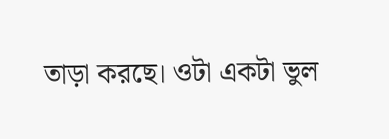তাড়া করছে। ওটা একটা ভুল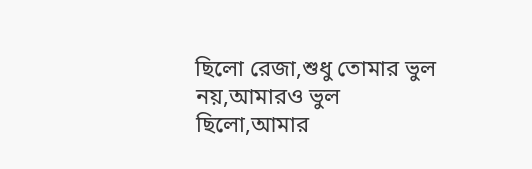ছিলো রেজা,শুধু তোমার ভুল নয়,আমারও ভুল ছিলো,আমার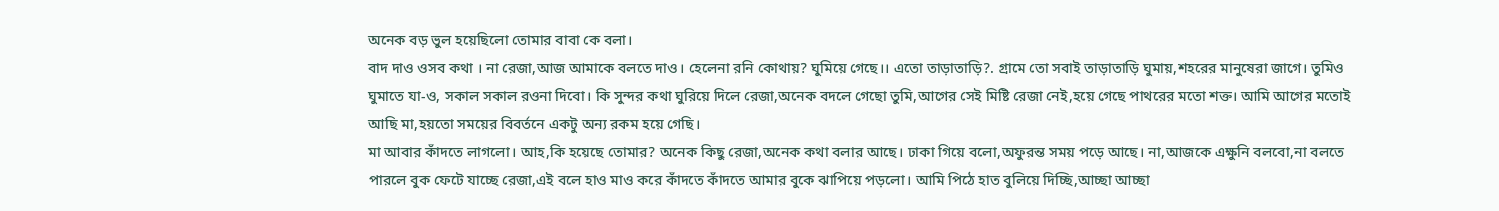অনেক বড় ভুল হয়েছিলো তোমার বাবা কে বলা।
বাদ দাও ওসব কথা । না রেজা,আজ আমাকে বলতে দাও। হেলেনা রনি কোথায়? ঘুমিয়ে গেছে।। এতো তাড়াতাড়ি?. গ্রামে তো সবাই তাড়াতাড়ি ঘুমায়,শহরের মানুষেরা জাগে। তুমিও ঘুমাতে যা-ও, সকাল সকাল রওনা দিবো। কি সুন্দর কথা ঘুরিয়ে দিলে রেজা,অনেক বদলে গেছো তুমি,আগের সেই মিষ্টি রেজা নেই,হয়ে গেছে পাথরের মতো শক্ত। আমি আগের মতোই আছি মা,হয়তো সময়ের বিবর্তনে একটু অন্য রকম হয়ে গেছি।
মা আবার কাঁদতে লাগলো। আহ,কি হয়েছে তোমার? অনেক কিছু রেজা,অনেক কথা বলার আছে। ঢাকা গিয়ে বলো,অফুরন্ত সময় পড়ে আছে। না,আজকে এক্ষুনি বলবো,না বলতে পারলে বুক ফেটে যাচ্ছে রেজা,এই বলে হাও মাও করে কাঁদতে কাঁদতে আমার বুকে ঝাপিয়ে পড়লো। আমি পিঠে হাত বুলিয়ে দিচ্ছি,আচ্ছা আচ্ছা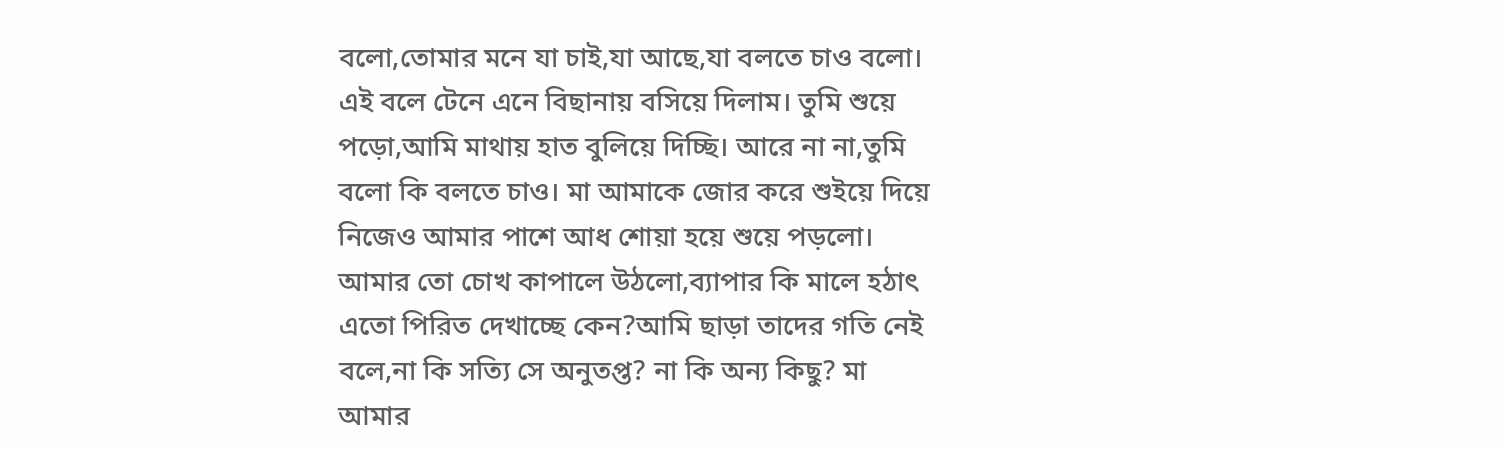বলো,তোমার মনে যা চাই,যা আছে,যা বলতে চাও বলো। এই বলে টেনে এনে বিছানায় বসিয়ে দিলাম। তুমি শুয়ে পড়ো,আমি মাথায় হাত বুলিয়ে দিচ্ছি। আরে না না,তুমি বলো কি বলতে চাও। মা আমাকে জোর করে শুইয়ে দিয়ে নিজেও আমার পাশে আধ শোয়া হয়ে শুয়ে পড়লো। আমার তো চোখ কাপালে উঠলো,ব্যাপার কি মালে হঠাৎ এতো পিরিত দেখাচ্ছে কেন?আমি ছাড়া তাদের গতি নেই বলে,না কি সত্যি সে অনুতপ্ত? না কি অন্য কিছু? মা আমার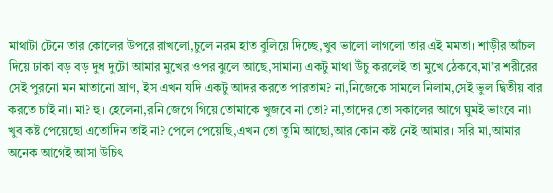মাথাটা টেনে তার কোলের উপরে রাখলো,চুলে নরম হাত বুলিয়ে দিচ্ছে,খুব ভালো লাগলো তার এই মমতা। শাড়ীর আঁচল দিয়ে ঢাকা বড় বড় দুধ দুটো আমার মুখের ওপর ঝুলে আছে,সামান্য একটু মাথা উঁচু করলেই তা মুখে ঠেকবে,মা’র শরীরের সেই পুরনো মন মাতানো ঘ্রাণ, ইস এখন যদি একটু আদর করতে পারতাম? না,নিজেকে সামলে নিলাম,সেই ভুল দ্বিতীয় বার করতে চাই না। মা? হু। হেলেনা,রনি জেগে গিয়ে তোমাকে খুজবে না তো? না,তাদের তো সকালের আগে ঘুমই ভাংবে না৷ খুব কষ্ট পেয়েছো এতোদিন তাই না? পেলে পেয়েছি,এখন তো তুমি আছো,আর কোন কষ্ট নেই আমার। সরি মা,আমার অনেক আগেই আসা উচিৎ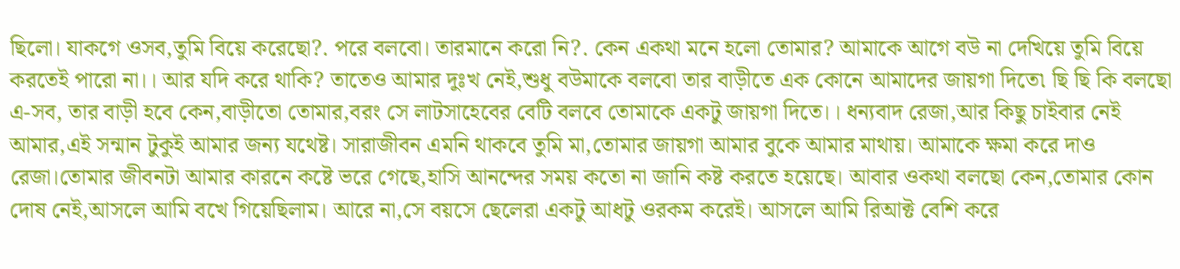ছিলো। যাকগে ওসব,তুমি বিয়ে করেছো?. পরে বলবো। তারমানে করো নি?. কেন একথা মনে হলো তোমার? আমাকে আগে বউ না দেখিয়ে তুমি বিয়ে করতেই পারো না।। আর যদি করে থাকি? তাতেও আমার দুঃখ নেই,শুধু বউমাকে বলবো তার বাড়ীতে এক কোনে আমাদের জায়গা দিতে৷ ছি ছি কি বলছো এ-সব, তার বাড়ী হবে কেন,বাড়ীতো তোমার,বরং সে লাটসাহেবের বেটি বলবে তোমাকে একটু জায়গা দিতে।। ধন্যবাদ রেজা,আর কিছু চাইবার নেই আমার,এই সন্মান টুকুই আমার জন্য যথেষ্ট। সারাজীবন এমনি থাকবে তুমি মা,তোমার জায়গা আমার বুকে আমার মাথায়। আমাকে ক্ষমা করে দাও রেজা।তোমার জীবনটা আমার কারনে কষ্টে ভরে গেছে,হাসি আনন্দের সময় কতো না জানি কষ্ট করতে হয়েছে। আবার ওকথা বলছো কেন,তোমার কোন দোষ নেই,আসলে আমি বখে গিয়েছিলাম। আরে না,সে বয়সে ছেলেরা একটু আধটু ওরকম করেই। আসলে আমি রিআক্ট বেশি করে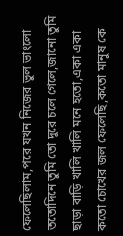ফেলেছিলাম,পরে যখন নিজের ভুল ভাংলো ততোদিনে তুমি তো দুরে চলে গেলে,জানো তুমি ছাড়া বাড়ি খালি খালি মনে হতো,একা একা কতো চোখের জল ফেলেছি,কতো মানুষ কে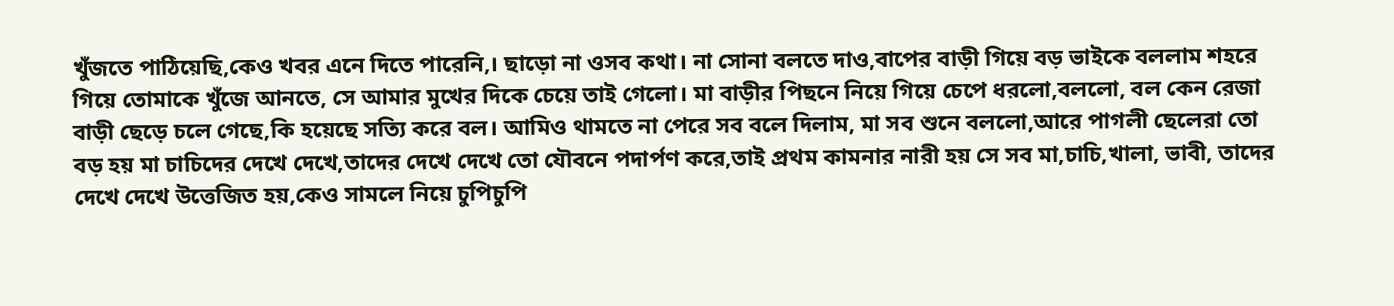খুঁজতে পাঠিয়েছি,কেও খবর এনে দিতে পারেনি,। ছাড়ো না ওসব কথা। না সোনা বলতে দাও,বাপের বাড়ী গিয়ে বড় ভাইকে বললাম শহরে গিয়ে তোমাকে খুঁজে আনতে, সে আমার মুখের দিকে চেয়ে তাই গেলো। মা বাড়ীর পিছনে নিয়ে গিয়ে চেপে ধরলো,বললো, বল কেন রেজা বাড়ী ছেড়ে চলে গেছে,কি হয়েছে সত্যি করে বল। আমিও থামতে না পেরে সব বলে দিলাম, মা সব শুনে বললো,আরে পাগলী ছেলেরা তো বড় হয় মা চাচিদের দেখে দেখে,তাদের দেখে দেখে তো যৌবনে পদার্পণ করে,তাই প্রথম কামনার নারী হয় সে সব মা,চাচি,খালা, ভাবী, তাদের দেখে দেখে উত্তেজিত হয়,কেও সামলে নিয়ে চুপিচুপি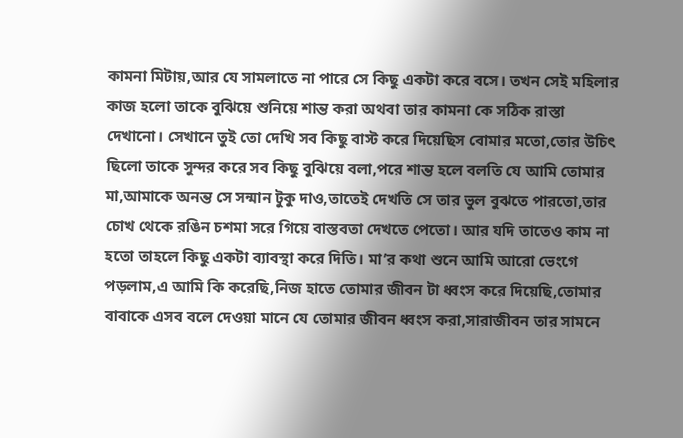কামনা মিটায়,আর যে সামলাতে না পারে সে কিছু একটা করে বসে। তখন সেই মহিলার কাজ হলো তাকে বুঝিয়ে শুনিয়ে শান্ত করা অথবা তার কামনা কে সঠিক রাস্তা দেখানো। সেখানে তুই তো দেখি সব কিছু বাস্ট করে দিয়েছিস বোমার মতো,তোর উচিৎ ছিলো তাকে সুন্দর করে সব কিছু বুঝিয়ে বলা,পরে শান্ত হলে বলতি যে আমি তোমার মা,আমাকে অনন্ত সে সন্মান টুকু দাও,তাতেই দেখতি সে তার ভুল বুঝতে পারতো,তার চোখ থেকে রঙিন চশমা সরে গিয়ে বাস্তবতা দেখতে পেতো। আর যদি তাতেও কাম না হতো তাহলে কিছু একটা ব্যাবস্থা করে দিতি। মা’র কথা শুনে আমি আরো ভেংগে পড়লাম,এ আমি কি করেছি,নিজ হাতে তোমার জীবন টা ধ্বংস করে দিয়েছি,তোমার বাবাকে এসব বলে দেওয়া মানে যে তোমার জীবন ধ্বংস করা,সারাজীবন তার সামনে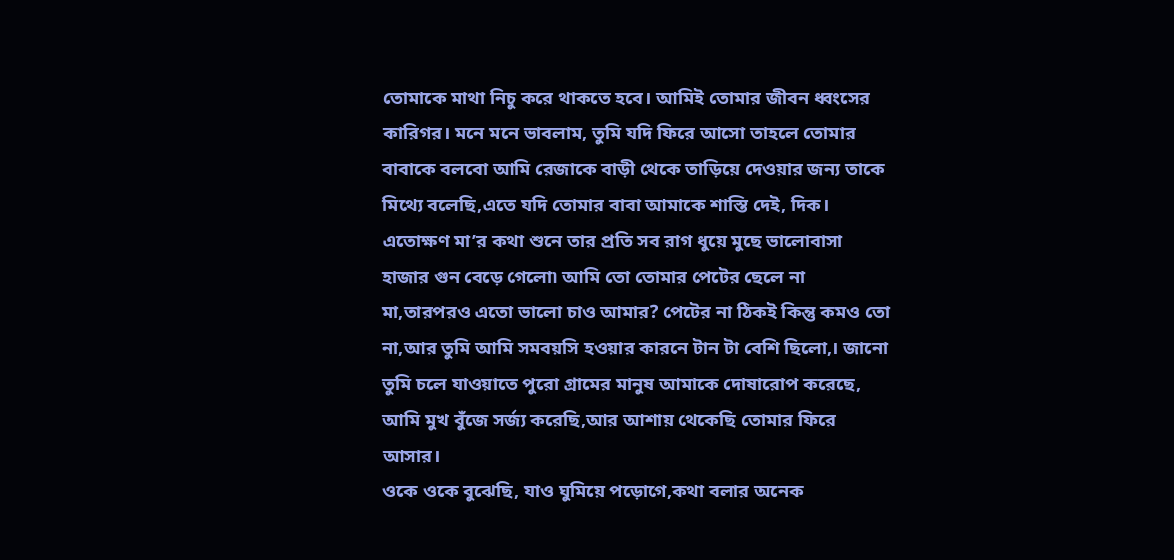তোমাকে মাথা নিচু করে থাকতে হবে। আমিই তোমার জীবন ধ্বংসের কারিগর। মনে মনে ভাবলাম, তুমি যদি ফিরে আসো তাহলে তোমার বাবাকে বলবো আমি রেজাকে বাড়ী থেকে তাড়িয়ে দেওয়ার জন্য তাকে মিথ্যে বলেছি,এতে যদি তোমার বাবা আমাকে শাস্তি দেই, দিক।
এতোক্ষণ মা’র কথা শুনে তার প্রতি সব রাগ ধুয়ে মুছে ভালোবাসা হাজার গুন বেড়ে গেলো৷ আমি তো তোমার পেটের ছেলে না মা,তারপরও এতো ভালো চাও আমার? পেটের না ঠিকই কিন্তু কমও তো না,আর তুমি আমি সমবয়সি হওয়ার কারনে টান টা বেশি ছিলো,। জানো তুমি চলে যাওয়াতে পুরো গ্রামের মানুষ আমাকে দোষারোপ করেছে, আমি মুখ বুঁজে সর্জ্য করেছি,আর আশায় থেকেছি তোমার ফিরে আসার।
ওকে ওকে বুঝেছি, যাও ঘুমিয়ে পড়োগে,কথা বলার অনেক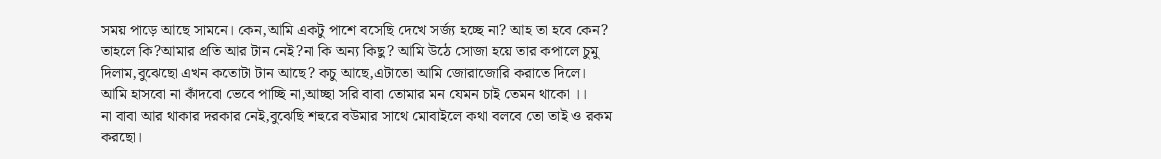সময় পাড়ে আছে সামনে। কেন,আমি একটু পাশে বসেছি দেখে সর্জ্য হচ্ছে না? আহ তা হবে কেন? তাহলে কি?আমার প্রতি আর টান নেই?না কি অন্য কিছু? আমি উঠে সোজা হয়ে তার কপালে চুমু দিলাম,বুঝেছো এখন কতোটা টান আছে? কচু আছে,এটাতো আমি জোরাজোরি করাতে দিলে। আমি হাসবো না কাঁদবো ভেবে পাচ্ছি না,আচ্ছা সরি বাবা তোমার মন যেমন চাই তেমন থাকো ।।
না বাবা আর থাকার দরকার নেই,বুঝেছি শহুরে বউমার সাথে মোবাইলে কথা বলবে তো তাই ও রকম করছো।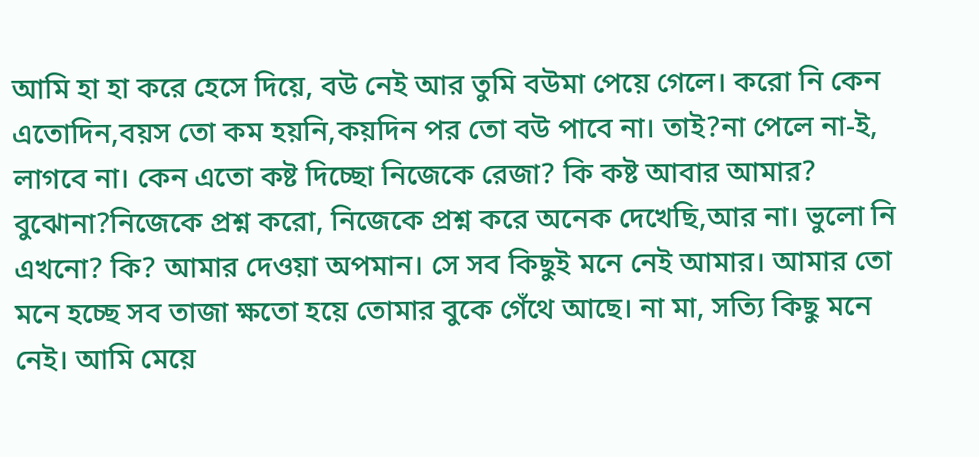আমি হা হা করে হেসে দিয়ে, বউ নেই আর তুমি বউমা পেয়ে গেলে। করো নি কেন এতোদিন,বয়স তো কম হয়নি,কয়দিন পর তো বউ পাবে না। তাই?না পেলে না-ই, লাগবে না। কেন এতো কষ্ট দিচ্ছো নিজেকে রেজা? কি কষ্ট আবার আমার? বুঝোনা?নিজেকে প্রশ্ন করো, নিজেকে প্রশ্ন করে অনেক দেখেছি,আর না। ভুলো নি এখনো? কি? আমার দেওয়া অপমান। সে সব কিছুই মনে নেই আমার। আমার তো মনে হচ্ছে সব তাজা ক্ষতো হয়ে তোমার বুকে গেঁথে আছে। না মা, সত্যি কিছু মনে নেই। আমি মেয়ে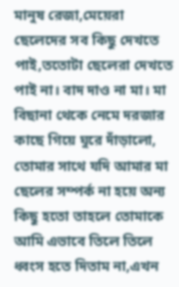মানুষ রেজা,মেয়েরা ছেলেদের সব কিছু দেখতে পাই,ততোটা ছেলেরা দেখতে পাই না। বাদ দাও না মা। মা বিছানা থেকে নেমে দরজার কাছে গিয়ে ঘুরে দাঁড়ালো, তোমার সাথে যদি আমার মা ছেলের সম্পর্ক না হয়ে অন্য কিছু হতো তাহলে তোমাকে আমি এভাবে তিলে তিলে ধ্বংস হতে দিতাম না,এখন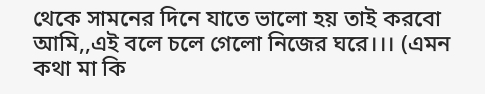থেকে সামনের দিনে যাতে ভালো হয় তাই করবো আমি,,এই বলে চলে গেলো নিজের ঘরে।।। (এমন কথা মা কি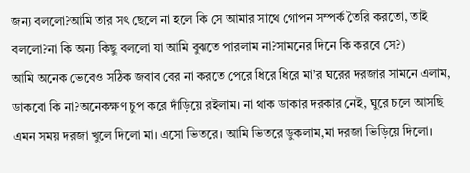জন্য বললো?আমি তার সৎ ছেলে না হলে কি সে আমার সাথে গোপন সম্পর্ক তৈরি করতো, তাই বললো?না কি অন্য কিছু বললো যা আমি বুঝতে পারলাম না?সামনের দিনে কি করবে সে?)
আমি অনেক ভেবেও সঠিক জবাব বের না করতে পেরে ধিরে ধিরে মা’র ঘরের দরজার সামনে এলাম, ডাকবো কি না?অনেকক্ষণ চুপ করে দাঁড়িয়ে রইলাম। না থাক ডাকার দরকার নেই, ঘুরে চলে আসছি এমন সময় দরজা খুলে দিলো মা। এসো ভিতরে। আমি ভিতরে ডুকলাম,মা দরজা ভিড়িয়ে দিলো।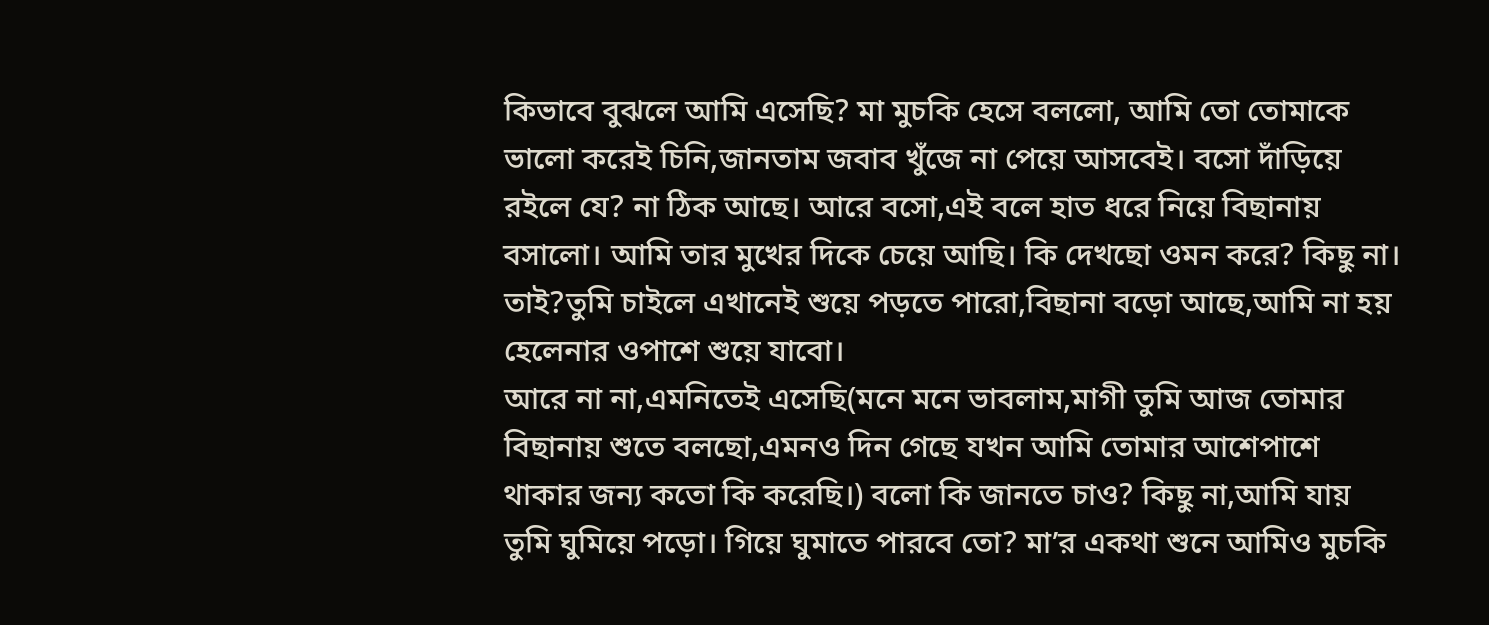কিভাবে বুঝলে আমি এসেছি? মা মুচকি হেসে বললো, আমি তো তোমাকে ভালো করেই চিনি,জানতাম জবাব খুঁজে না পেয়ে আসবেই। বসো দাঁড়িয়ে রইলে যে? না ঠিক আছে। আরে বসো,এই বলে হাত ধরে নিয়ে বিছানায় বসালো। আমি তার মুখের দিকে চেয়ে আছি। কি দেখছো ওমন করে? কিছু না। তাই?তুমি চাইলে এখানেই শুয়ে পড়তে পারো,বিছানা বড়ো আছে,আমি না হয় হেলেনার ওপাশে শুয়ে যাবো।
আরে না না,এমনিতেই এসেছি(মনে মনে ভাবলাম,মাগী তুমি আজ তোমার বিছানায় শুতে বলছো,এমনও দিন গেছে যখন আমি তোমার আশেপাশে থাকার জন্য কতো কি করেছি।) বলো কি জানতে চাও? কিছু না,আমি যায় তুমি ঘুমিয়ে পড়ো। গিয়ে ঘুমাতে পারবে তো? মা’র একথা শুনে আমিও মুচকি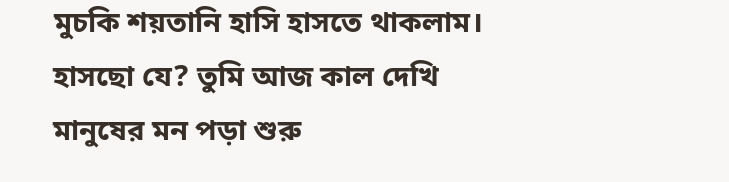মুচকি শয়তানি হাসি হাসতে থাকলাম। হাসছো যে? তুমি আজ কাল দেখি মানুষের মন পড়া শুরু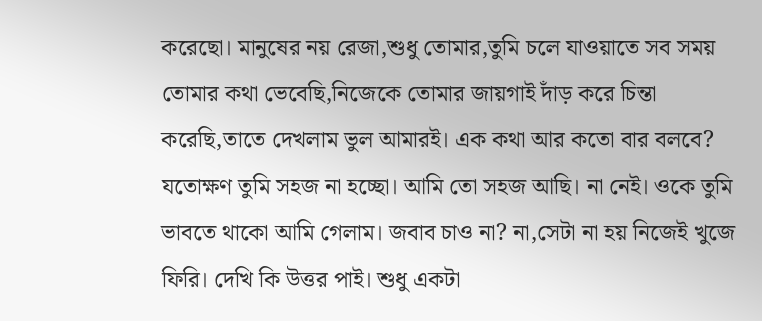করেছো। মানুষের নয় রেজা,শুধু তোমার,তুমি চলে যাওয়াতে সব সময় তোমার কথা ভেবেছি,নিজেকে তোমার জায়গাই দাঁড় করে চিন্তা করেছি,তাতে দেখলাম ভুল আমারই। এক কথা আর কতো বার বলবে? যতোক্ষণ তুমি সহজ না হচ্ছো। আমি তো সহজ আছি। না নেই। ওকে তুমি ভাবতে থাকো আমি গেলাম। জবাব চাও না? না,সেটা না হয় নিজেই খুজে ফিরি। দেখি কি উত্তর পাই। শুধু একটা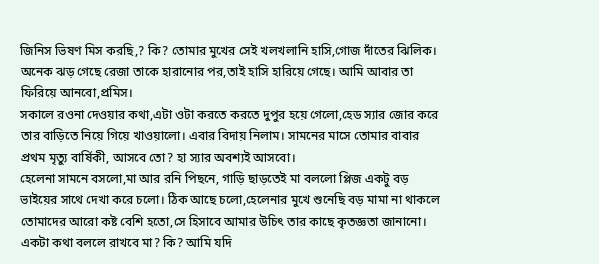জিনিস ভিষণ মিস করছি,? কি? তোমার মুখের সেই খলখলানি হাসি,গোজ দাঁতের ঝিলিক। অনেক ঝড় গেছে রেজা তাকে হারানোর পর,তাই হাসি হারিয়ে গেছে। আমি আবার তা ফিরিয়ে আনবো,প্রমিস।
সকালে রওনা দেওয়ার কথা,এটা ওটা করতে করতে দুপুর হয়ে গেলো,হেড স্যার জোর করে তার বাড়িতে নিয়ে গিয়ে খাওয়ালো। এবার বিদায় নিলাম। সামনের মাসে তোমার বাবার প্রথম মৃত্যু বার্ষিকী, আসবে তো? হা স্যার অবশ্যই আসবো।
হেলেনা সামনে বসলো,মা আর রনি পিছনে, গাড়ি ছাড়তেই মা বললো প্লিজ একটু বড় ভাইয়ের সাথে দেখা করে চলো। ঠিক আছে চলো,হেলেনার মুখে শুনেছি বড় মামা না থাকলে তোমাদের আরো কষ্ট বেশি হতো,সে হিসাবে আমার উচিৎ তার কাছে কৃতজ্ঞতা জানানো। একটা কথা বললে রাখবে মা? কি? আমি যদি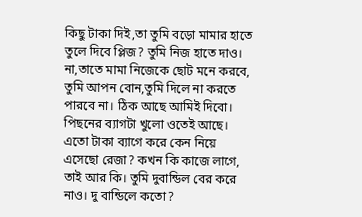কিছু টাকা দিই,তা তুমি বড়ো মামার হাতে তুলে দিবে প্লিজ? তুমি নিজ হাতে দাও। না,তাতে মামা নিজেকে ছোট মনে করবে, তুমি আপন বোন,তুমি দিলে না করতে পারবে না। ঠিক আছে আমিই দিবো। পিছনের ব্যাগটা খুলো ওতেই আছে।
এতো টাকা ব্যাগে করে কেন নিয়ে এসেছো রেজা? কখন কি কাজে লাগে, তাই আর কি। তুমি দুবান্ডিল বের করে নাও। দু বান্ডিলে কতো?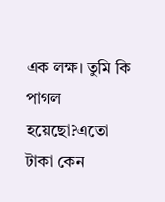এক লক্ষ। তুমি কি পাগল হয়েছো?এতো টাকা কেন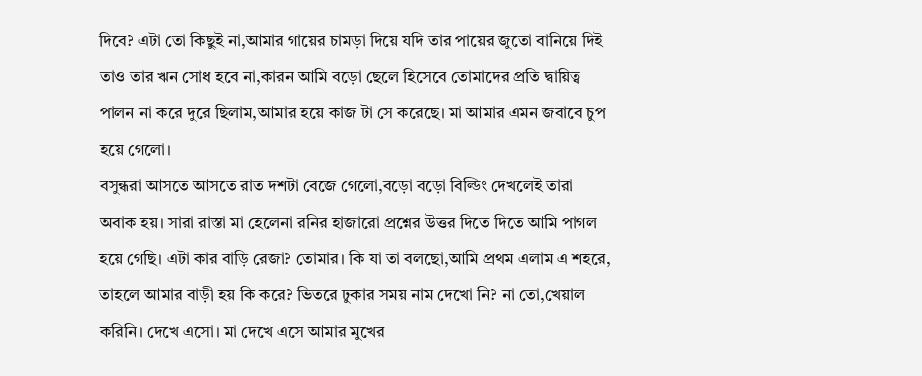দিবে? এটা তো কিছুই না,আমার গায়ের চামড়া দিয়ে যদি তার পায়ের জুতো বানিয়ে দিই তাও তার ঋন সোধ হবে না,কারন আমি বড়ো ছেলে হিসেবে তোমাদের প্রতি দ্বায়িত্ব পালন না করে দুরে ছিলাম,আমার হয়ে কাজ টা সে করেছে। মা আমার এমন জবাবে চুপ হয়ে গেলো।
বসুন্ধরা আসতে আসতে রাত দশটা বেজে গেলো,বড়ো বড়ো বিল্ডিং দেখলেই তারা অবাক হয়। সারা রাস্তা মা হেলেনা রনির হাজারো প্রশ্নের উত্তর দিতে দিতে আমি পাগল হয়ে গেছি। এটা কার বাড়ি রেজা? তোমার। কি যা তা বলছো,আমি প্রথম এলাম এ শহরে, তাহলে আমার বাড়ী হয় কি করে? ভিতরে ঢুকার সময় নাম দেখো নি? না তো,খেয়াল করিনি। দেখে এসো। মা দেখে এসে আমার মুখের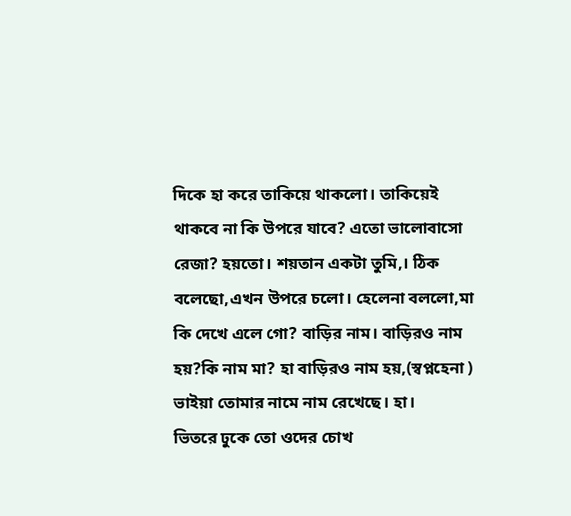দিকে হা করে তাকিয়ে থাকলো। তাকিয়েই থাকবে না কি উপরে যাবে? এতো ভালোবাসো রেজা? হয়তো। শয়তান একটা তুমি,। ঠিক বলেছো,এখন উপরে চলো। হেলেনা বললো,মা কি দেখে এলে গো? বাড়ির নাম। বাড়িরও নাম হয়?কি নাম মা? হা বাড়িরও নাম হয়,(স্বপ্নহেনা ) ভাইয়া তোমার নামে নাম রেখেছে। হা।
ভিতরে ঢুকে তো ওদের চোখ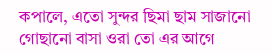কপালে, এতো সুন্দর ছিমা ছাম সাজানো গোছানো বাসা ওরা তো এর আগে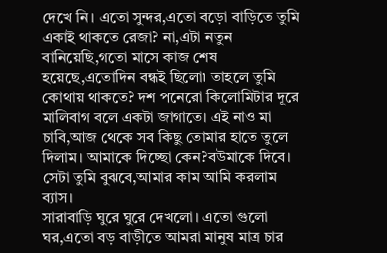দেখে নি। এতো সুন্দর,এতো বড়ো বাড়িতে তুমি একাই থাকতে রেজা? না,এটা নতুন বানিয়েছি,গতো মাসে কাজ শেষ হয়েছে,এতোদিন বন্ধই ছিলো৷ তাহলে তুমি কোথায় থাকতে? দশ পনেরো কিলোমিটার দূরে মালিবাগ বলে একটা জাগাতে। এই নাও মা চাবি,আজ থেকে সব কিছু তোমার হাতে তুলে দিলাম। আমাকে দিচ্ছো কেন?বউমাকে দিবে। সেটা তুমি বুঝবে,আমার কাম আমি করলাম ব্যাস।
সারাবাড়ি ঘুরে ঘুরে দেখলো। এতো গুলো ঘর,এতো বড় বাড়ীতে আমরা মানুষ মাত্র চার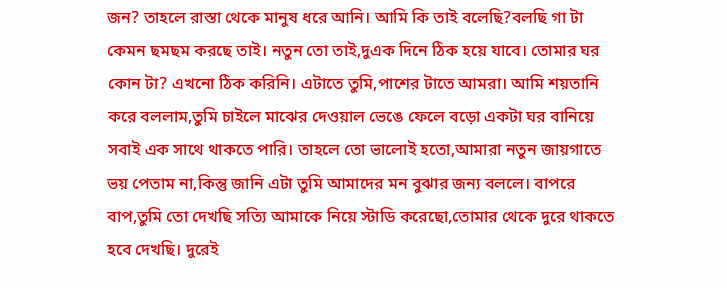জন? তাহলে রাস্তা থেকে মানুষ ধরে আনি। আমি কি তাই বলেছি?বলছি গা টা কেমন ছমছম করছে তাই। নতুন তো তাই,দুএক দিনে ঠিক হয়ে যাবে। তোমার ঘর কোন টা? এখনো ঠিক করিনি। এটাতে তুমি,পাশের টাতে আমরা। আমি শয়তানি করে বললাম,তুমি চাইলে মাঝের দেওয়াল ভেঙে ফেলে বড়ো একটা ঘর বানিয়ে সবাই এক সাথে থাকতে পারি। তাহলে তো ভালোই হতো,আমারা নতুন জায়গাতে ভয় পেতাম না,কিন্তু জানি এটা তুমি আমাদের মন বুঝার জন্য বললে। বাপরে বাপ,তুমি তো দেখছি সত্যি আমাকে নিয়ে স্টাডি করেছো,তোমার থেকে দুরে থাকতে হবে দেখছি। দুরেই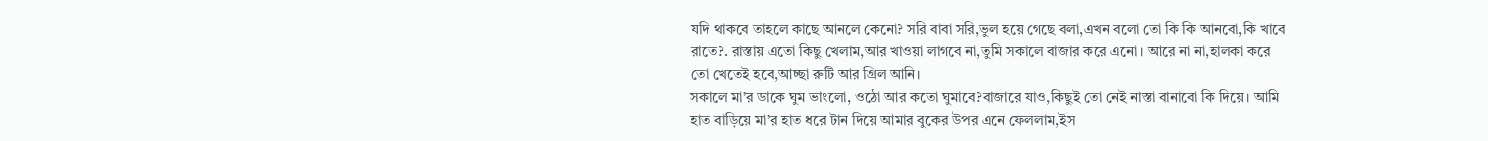যদি থাকবে তাহলে কাছে আনলে কেনো? সরি বাবা সরি,ভুল হয়ে গেছে বলা,এখন বলো তো কি কি আনবো,কি খাবে রাতে?. রাস্তায় এতো কিছু খেলাম,আর খাওয়া লাগবে না,তুমি সকালে বাজার করে এনো। আরে না না,হালকা করে তো খেতেই হবে,আচ্ছা রুটি আর গ্রিল আনি।
সকালে মা’র ডাকে ঘুম ভাংলো, ওঠো আর কতো ঘুমাবে?বাজারে যাও,কিছুই তো নেই নাস্তা বানাবো কি দিয়ে। আমি হাত বাড়িয়ে মা’র হাত ধরে টান দিয়ে আমার বুকের উপর এনে ফেললাম,ইস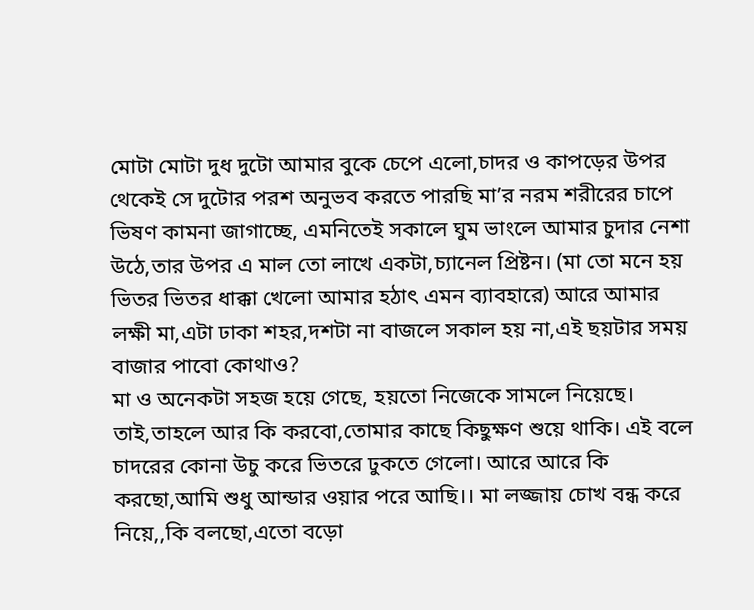মোটা মোটা দুধ দুটো আমার বুকে চেপে এলো,চাদর ও কাপড়ের উপর থেকেই সে দুটোর পরশ অনুভব করতে পারছি মা’র নরম শরীরের চাপে ভিষণ কামনা জাগাচ্ছে, এমনিতেই সকালে ঘুম ভাংলে আমার চুদার নেশা উঠে,তার উপর এ মাল তো লাখে একটা,চ্যানেল প্রিষ্টন। (মা তো মনে হয় ভিতর ভিতর ধাক্কা খেলো আমার হঠাৎ এমন ব্যাবহারে) আরে আমার লক্ষী মা,এটা ঢাকা শহর,দশটা না বাজলে সকাল হয় না,এই ছয়টার সময় বাজার পাবো কোথাও?
মা ও অনেকটা সহজ হয়ে গেছে, হয়তো নিজেকে সামলে নিয়েছে। তাই,তাহলে আর কি করবো,তোমার কাছে কিছুক্ষণ শুয়ে থাকি। এই বলে চাদরের কোনা উচু করে ভিতরে ঢুকতে গেলো। আরে আরে কি করছো,আমি শুধু আন্ডার ওয়ার পরে আছি।। মা লজ্জায় চোখ বন্ধ করে নিয়ে,,কি বলছো,এতো বড়ো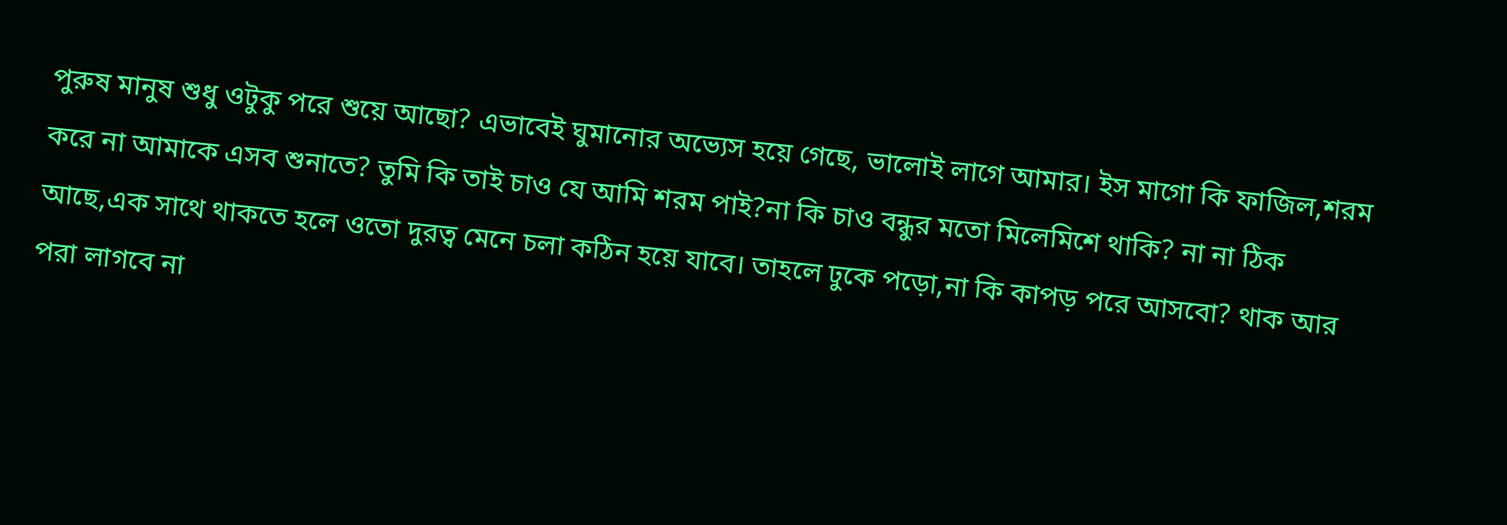পুরুষ মানুষ শুধু ওটুকু পরে শুয়ে আছো? এভাবেই ঘুমানোর অভ্যেস হয়ে গেছে, ভালোই লাগে আমার। ইস মাগো কি ফাজিল,শরম করে না আমাকে এসব শুনাতে? তুমি কি তাই চাও যে আমি শরম পাই?না কি চাও বন্ধুর মতো মিলেমিশে থাকি? না না ঠিক আছে,এক সাথে থাকতে হলে ওতো দুরত্ব মেনে চলা কঠিন হয়ে যাবে। তাহলে ঢুকে পড়ো,না কি কাপড় পরে আসবো? থাক আর পরা লাগবে না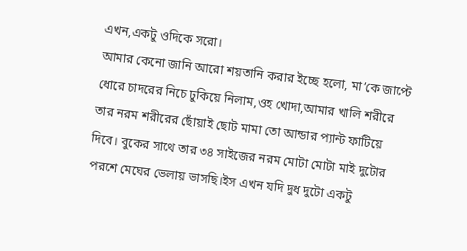এখন,একটু ওদিকে সরো।
আমার কেনো জানি আরো শয়তানি করার ইচ্ছে হলো, মা’কে জাপ্টে ধোরে চাদরের নিচে ঢুকিয়ে নিলাম,ওহ খোদা,আমার খালি শরীরে তার নরম শরীরের ছোঁয়াই ছোট মামা তো আন্ডার প্যান্ট ফাটিয়ে দিবে। বুকের সাথে তার ৩৪ সাইজের নরম মোটা মোটা মাই দুটোর পরশে মেঘের ভেলায় ভাসছি।ইস এখন যদি দুধ দুটো একটু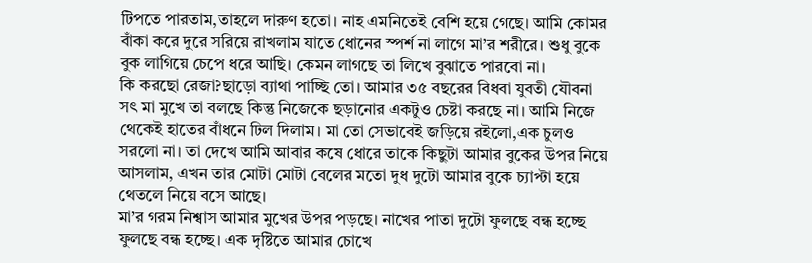টিপতে পারতাম,তাহলে দারুণ হতো। নাহ এমনিতেই বেশি হয়ে গেছে। আমি কোমর বাঁকা করে দুরে সরিয়ে রাখলাম যাতে ধোনের স্পর্শ না লাগে মা’র শরীরে। শুধু বুকে বুক লাগিয়ে চেপে ধরে আছি। কেমন লাগছে তা লিখে বুঝাতে পারবো না।
কি করছো রেজা?ছাড়ো ব্যাথা পাচ্ছি তো। আমার ৩৫ বছরের বিধবা যুবতী যৌবনা সৎ মা মুখে তা বলছে কিন্তু নিজেকে ছড়ানোর একটুও চেষ্টা করছে না। আমি নিজে থেকেই হাতের বাঁধনে ঢিল দিলাম। মা তো সেভাবেই জড়িয়ে রইলো,এক চুলও সরলো না। তা দেখে আমি আবার কষে ধোরে তাকে কিছুটা আমার বুকের উপর নিয়ে আসলাম, এখন তার মোটা মোটা বেলের মতো দুধ দুটো আমার বুকে চ্যাপ্টা হয়ে থেতলে নিয়ে বসে আছে।
মা’র গরম নিশ্বাস আমার মুখের উপর পড়ছে। নাখের পাতা দুটো ফুলছে বন্ধ হচ্ছে ফুলছে বন্ধ হচ্ছে। এক দৃষ্টিতে আমার চোখে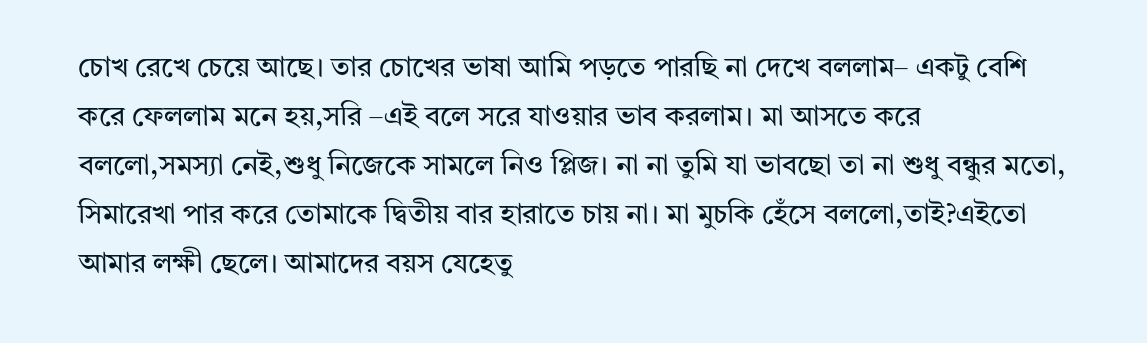চোখ রেখে চেয়ে আছে। তার চোখের ভাষা আমি পড়তে পারছি না দেখে বললাম– একটু বেশি করে ফেললাম মনে হয়,সরি –এই বলে সরে যাওয়ার ভাব করলাম। মা আসতে করে বললো,সমস্যা নেই,শুধু নিজেকে সামলে নিও প্লিজ। না না তুমি যা ভাবছো তা না শুধু বন্ধুর মতো, সিমারেখা পার করে তোমাকে দ্বিতীয় বার হারাতে চায় না। মা মুচকি হেঁসে বললো,তাই?এইতো আমার লক্ষী ছেলে। আমাদের বয়স যেহেতু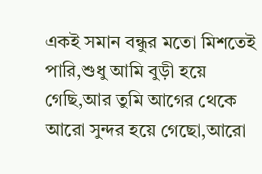একই সমান বন্ধুর মতো মিশতেই পারি,শুধু আমি বুড়ী হয়ে গেছি,আর তুমি আগের থেকে আরো সুন্দর হয়ে গেছো,আরো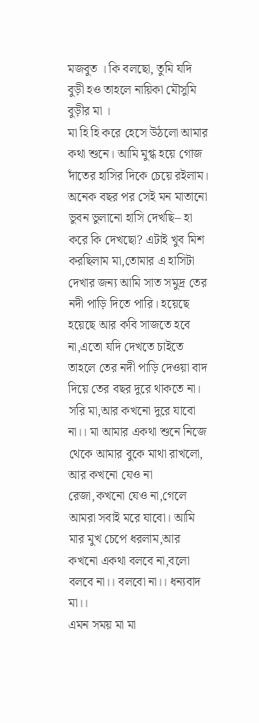মজবুত । কি বলছো, তুমি যদি বুড়ী হও তাহলে নায়িকা মৌসুমি বুড়ীর মা ।
মা হি হি করে হেসে উঠলো আমার কথা শুনে। আমি মুগ্ধ হয়ে গোজ দাঁতের হাসির দিকে চেয়ে রইলাম। অনেক বছর পর সেই মন মাতানো ভুবন ভুলানো হাসি দেখছি– হা করে কি দেখছো? এটাই খুব মিশ করছিলাম মা,তোমার এ হাসিটা দেখার জন্য আমি সাত সমুদ্র তের নদী পাড়ি দিতে পারি। হয়েছে হয়েছে আর কবি সাজতে হবে না,এতো যদি দেখতে চাইতে তাহলে তের নদী পাড়ি দেওয়া বাদ দিয়ে তের বছর দুরে থাকতে না। সরি মা,আর কখনো দুরে যাবো না।। মা আমার একথা শুনে নিজে থেকে আমার বুকে মাথা রাখলো, আর কখনো যেও না রেজা,কখনো যেও না,গেলে আমরা সবাই মরে যাবো। আমি মার মুখ চেপে ধরলাম,আর কখনো একথা বলবে না,বলো বলবে না।। বলবো না।। ধন্যবাদ মা।।
এমন সময় মা মা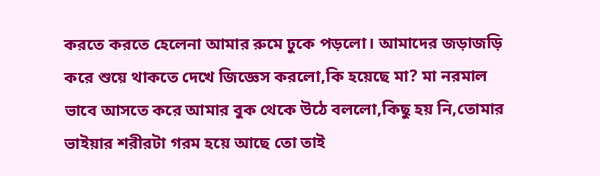করতে করতে হেলেনা আমার রুমে ঢুকে পড়লো। আমাদের জড়াজড়ি করে শুয়ে থাকতে দেখে জিজ্ঞেস করলো,কি হয়েছে মা? মা নরমাল ভাবে আসতে করে আমার বুক থেকে উঠে বললো,কিছু হয় নি,তোমার ভাইয়ার শরীরটা গরম হয়ে আছে তো তাই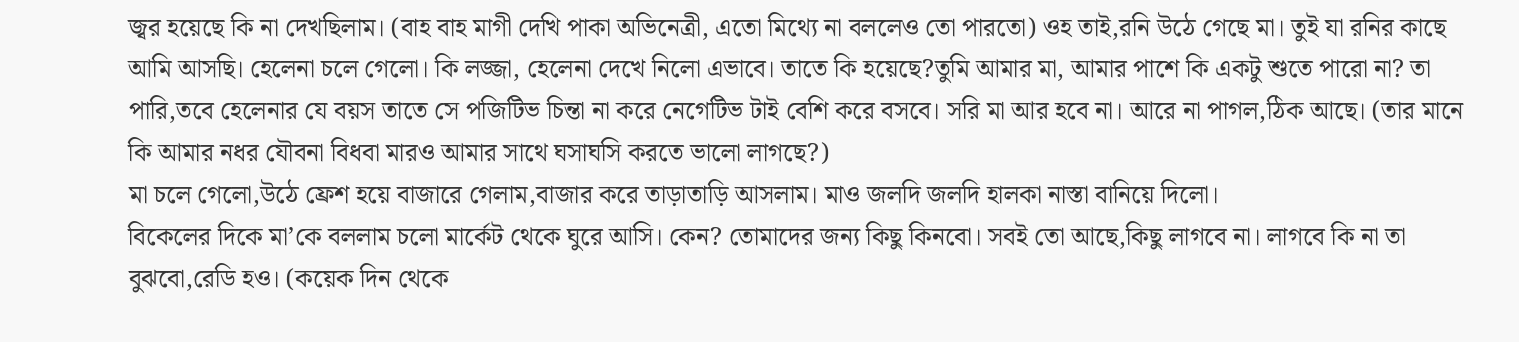জ্বর হয়েছে কি না দেখছিলাম। (বাহ বাহ মাগী দেখি পাকা অভিনেত্রী, এতো মিথ্যে না বললেও তো পারতো) ওহ তাই,রনি উঠে গেছে মা। তুই যা রনির কাছে আমি আসছি। হেলেনা চলে গেলো। কি লজ্জা, হেলেনা দেখে নিলো এভাবে। তাতে কি হয়েছে?তুমি আমার মা, আমার পাশে কি একটু শুতে পারো না? তা পারি,তবে হেলেনার যে বয়স তাতে সে পজিটিভ চিন্তা না করে নেগেটিভ টাই বেশি করে বসবে। সরি মা আর হবে না। আরে না পাগল,ঠিক আছে। (তার মানে কি আমার নধর যৌবনা বিধবা মারও আমার সাথে ঘসাঘসি করতে ভালো লাগছে?)
মা চলে গেলো,উঠে ফ্রেশ হয়ে বাজারে গেলাম,বাজার করে তাড়াতাড়ি আসলাম। মাও জলদি জলদি হালকা নাস্তা বানিয়ে দিলো।
বিকেলের দিকে মা’কে বললাম চলো মার্কেট থেকে ঘুরে আসি। কেন? তোমাদের জন্য কিছু কিনবো। সবই তো আছে,কিছু লাগবে না। লাগবে কি না তা বুঝবো,রেডি হও। (কয়েক দিন থেকে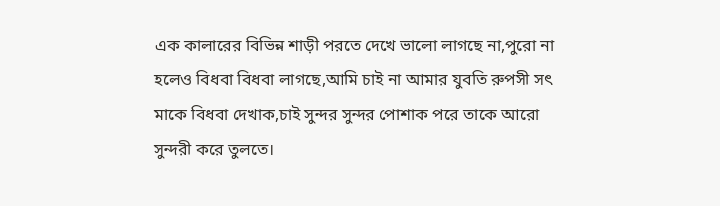এক কালারের বিভিন্ন শাড়ী পরতে দেখে ভালো লাগছে না,পুরো না হলেও বিধবা বিধবা লাগছে,আমি চাই না আমার যুবতি রুপসী সৎ মাকে বিধবা দেখাক,চাই সুন্দর সুন্দর পোশাক পরে তাকে আরো সুন্দরী করে তুলতে।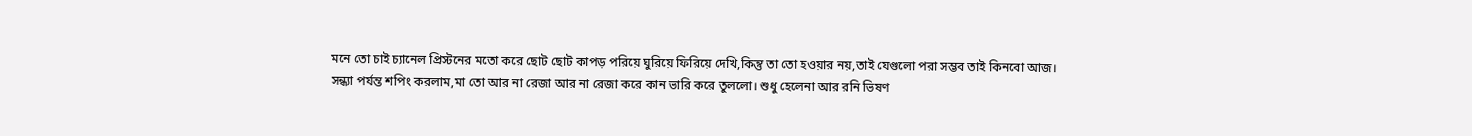মনে তো চাই চ্যানেল প্রিস্টনের মতো করে ছোট ছোট কাপড় পরিয়ে ঘুরিয়ে ফিরিয়ে দেখি,কিন্তু তা তো হওয়ার নয়,তাই যেগুলো পরা সম্ভব তাই কিনবো আজ।
সন্ধ্যা পর্যন্ত শপিং করলাম,মা তো আর না রেজা আর না রেজা করে কান ভারি করে তুললো। শুধু হেলেনা আর রনি ভিষণ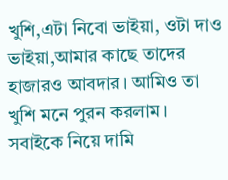খুশি,এটা নিবো ভাইয়া, ওটা দাও ভাইয়া,আমার কাছে তাদের হাজারও আবদার। আমিও তা খুশি মনে পুরন করলাম। সবাইকে নিয়ে দামি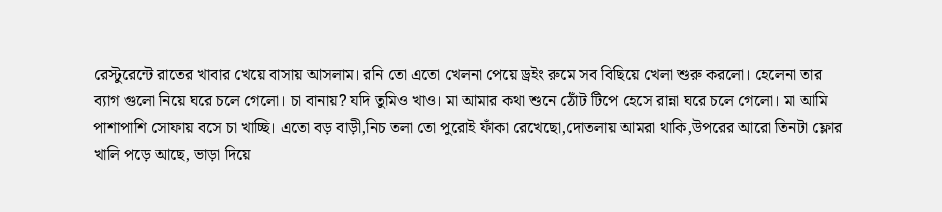রেস্টুরেন্টে রাতের খাবার খেয়ে বাসায় আসলাম। রনি তো এতো খেলনা পেয়ে ড্রইং রুমে সব বিছিয়ে খেলা শুরু করলো। হেলেনা তার ব্যাগ গুলো নিয়ে ঘরে চলে গেলো। চা বানায়? যদি তুমিও খাও। মা আমার কথা শুনে ঠোঁট টিপে হেসে রান্না ঘরে চলে গেলো। মা আমি পাশাপাশি সোফায় বসে চা খাচ্ছি। এতো বড় বাড়ী,নিচ তলা তো পুরোই ফাঁকা রেখেছো,দোতলায় আমরা থাকি,উপরের আরো তিনটা ফ্লোর খালি পড়ে আছে, ভাড়া দিয়ে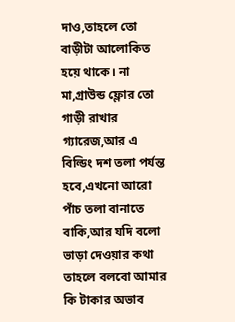দাও,তাহলে তো বাড়ীটা আলোকিত হয়ে থাকে। না মা,গ্রাউন্ড ফ্লোর তো গাড়ী রাখার গ্যারেজ,আর এ বিল্ডিং দশ তলা পর্যন্ত হবে,এখনো আরো পাঁচ তলা বানাতে বাকি,আর যদি বলো ভাড়া দেওয়ার কথা তাহলে বলবো আমার কি টাকার অভাব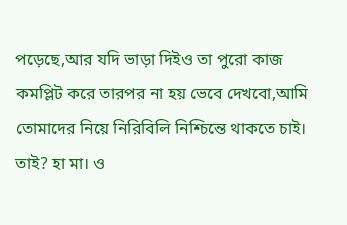পড়েছে,আর যদি ভাড়া দিইও তা পুরো কাজ কমপ্লিট করে তারপর না হয় ভেবে দেখবো,আমি তোমাদের নিয়ে নিরিবিলি নিশ্চিন্তে থাকতে চাই। তাই? হা মা। ও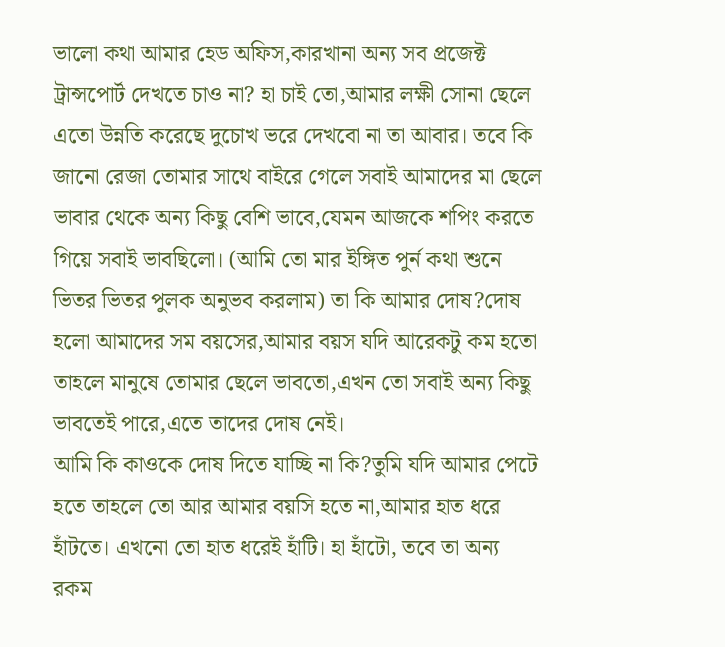ভালো কথা আমার হেড অফিস,কারখানা অন্য সব প্রজেক্ট ট্রান্সপোর্ট দেখতে চাও না? হা চাই তো,আমার লক্ষী সোনা ছেলে এতো উন্নতি করেছে দুচোখ ভরে দেখবো না তা আবার। তবে কি জানো রেজা তোমার সাথে বাইরে গেলে সবাই আমাদের মা ছেলে ভাবার থেকে অন্য কিছু বেশি ভাবে,যেমন আজকে শপিং করতে গিয়ে সবাই ভাবছিলো। (আমি তো মার ইঙ্গিত পুর্ন কথা শুনে ভিতর ভিতর পুলক অনুভব করলাম) তা কি আমার দোষ?দোষ হলো আমাদের সম বয়সের,আমার বয়স যদি আরেকটু কম হতো তাহলে মানুষে তোমার ছেলে ভাবতো,এখন তো সবাই অন্য কিছু ভাবতেই পারে,এতে তাদের দোষ নেই।
আমি কি কাওকে দোষ দিতে যাচ্ছি না কি?তুমি যদি আমার পেটে হতে তাহলে তো আর আমার বয়সি হতে না,আমার হাত ধরে হাঁটতে। এখনো তো হাত ধরেই হাঁটি। হা হাঁটো, তবে তা অন্য রকম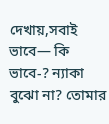দেখায়,সবাই ভাবে— কি ভাবে-? ন্যাকা বুঝো না? তোমার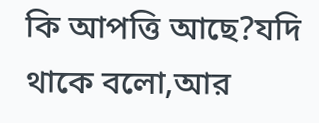কি আপত্তি আছে?যদি থাকে বলো,আর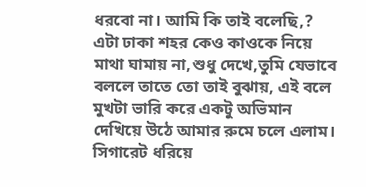ধরবো না। আমি কি তাই বলেছি,? এটা ঢাকা শহর কেও কাওকে নিয়ে মাথা ঘামায় না,শুধু দেখে,তুমি যেভাবে বললে তাতে তো তাই বুঝায়, এই বলে মুখটা ভারি করে একটু অভিমান দেখিয়ে উঠে আমার রুমে চলে এলাম। সিগারেট ধরিয়ে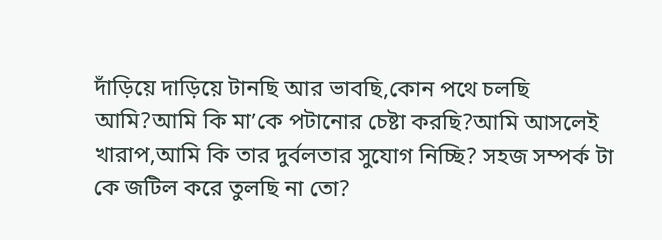দাঁড়িয়ে দাড়িয়ে টানছি আর ভাবছি,কোন পথে চলছি আমি?আমি কি মা’কে পটানোর চেষ্টা করছি?আমি আসলেই খারাপ,আমি কি তার দুর্বলতার সুযোগ নিচ্ছি? সহজ সম্পর্ক টা কে জটিল করে তুলছি না তো?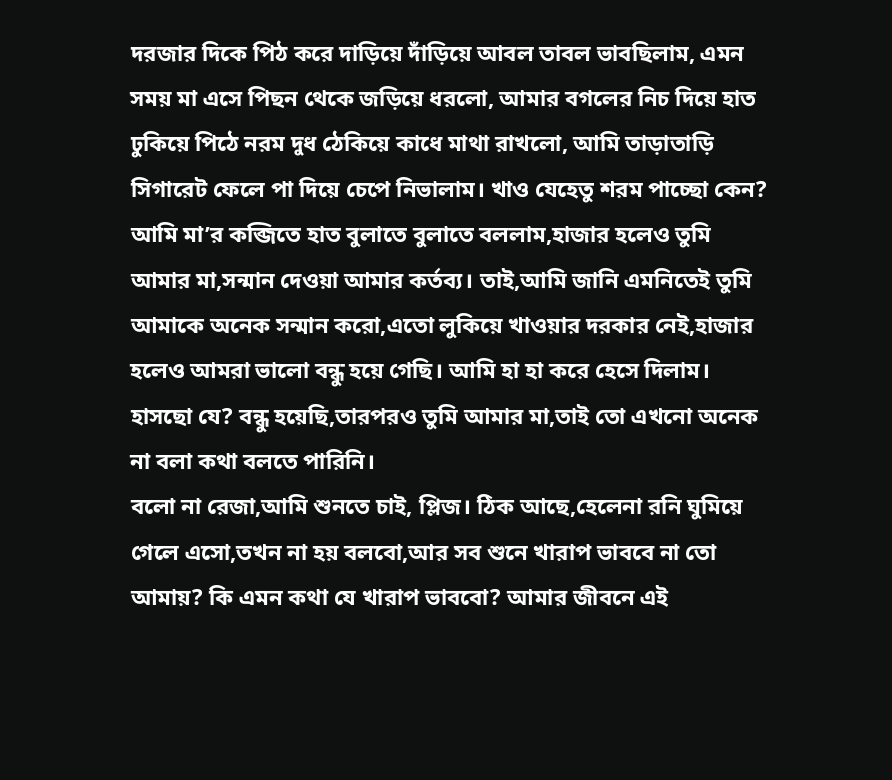দরজার দিকে পিঠ করে দাড়িয়ে দাঁড়িয়ে আবল তাবল ভাবছিলাম, এমন সময় মা এসে পিছন থেকে জড়িয়ে ধরলো, আমার বগলের নিচ দিয়ে হাত ঢুকিয়ে পিঠে নরম দুধ ঠেকিয়ে কাধে মাথা রাখলো, আমি তাড়াতাড়ি সিগারেট ফেলে পা দিয়ে চেপে নিভালাম। খাও যেহেতু শরম পাচ্ছো কেন? আমি মা’র কব্জিতে হাত বুলাতে বুলাতে বললাম,হাজার হলেও তুমি আমার মা,সন্মান দেওয়া আমার কর্তব্য। তাই,আমি জানি এমনিতেই তুমি আমাকে অনেক সন্মান করো,এতো লুকিয়ে খাওয়ার দরকার নেই,হাজার হলেও আমরা ভালো বন্ধু হয়ে গেছি। আমি হা হা করে হেসে দিলাম। হাসছো যে? বন্ধু হয়েছি,তারপরও তুমি আমার মা,তাই তো এখনো অনেক না বলা কথা বলতে পারিনি।
বলো না রেজা,আমি শুনতে চাই, প্লিজ। ঠিক আছে,হেলেনা রনি ঘুমিয়ে গেলে এসো,তখন না হয় বলবো,আর সব শুনে খারাপ ভাববে না তো আমায়? কি এমন কথা যে খারাপ ভাববো? আমার জীবনে এই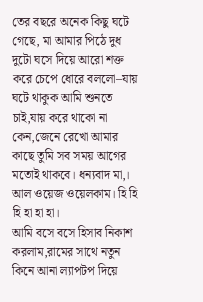তের বছরে অনেক কিছু ঘটে গেছে, মা আমার পিঠে দুধ দুটো ঘসে দিয়ে আরো শক্ত করে চেপে ধোরে বললো–যায় ঘটে থাকুক আমি শুনতে চাই,যায় করে থাকো না কেন,জেনে রেখো আমার কাছে তুমি সব সময় আগের মতোই থাকবে। ধন্যবাদ মা,। আল ওয়েজ ওয়েলকাম। হি হি হি হা হা হা।
আমি বসে বসে হিসাব নিকাশ করলাম,রামের সাথে নতুন কিনে আনা ল্যাপটপ দিয়ে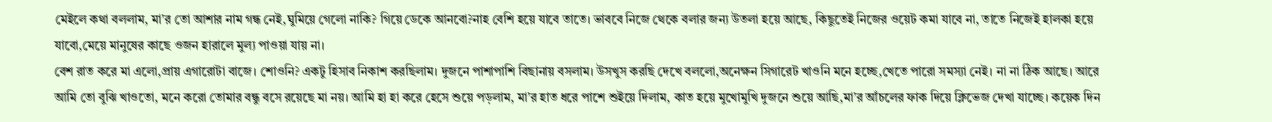মেইলে কথা বললাম, মা’র তো আশার নাম গন্ধ নেই,ঘুমিয়ে গেলো নাকি? গিয়ে ডেকে আনবো?নাহ বেশি হয়ে যাবে তাতে। ভাববে নিজে থেকে বলার জন্য উতলা হয়ে আছে, কিছুতেই নিজের ওয়েট কমা যাবে না, তাতে নিজেই হালকা হয়ে যাবো,মেয়ে মানুষের কাছে ওজন হারালে মুল্য পাওয়া যায় না।
বেশ রাত করে মা এলো,প্রায় এগারোটা বাজে। শোওনি? একটু হিসাব নিকাশ করছিলাম। দুজনে পাশাপাশি বিছানায় বসলাম। উসখুস করছি দেখে বললো,অনেক্ষন সিগারেট খাওনি মনে হচ্ছে,খেতে পারো সমস্যা নেই। না না ঠিক আছে। আরে আমি তো বুঝি খাওতো, মনে করো তোমার বন্ধু বসে রয়েছে মা নয়। আমি হা হা করে হেসে শুয়ে পড়লাম, মা’র হাত ধরে পাশে শুইয়ে দিলাম, কাত হয়ে মুখোমুখি দুজনে শুয়ে আছি,মা’র আঁচলের ফাক দিয়ে ক্লিভেজ দেখা যাচ্ছে। কয়েক দিন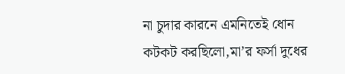না চুদার কারনে এমনিতেই ধোন কটকট করছিলো,মা’র ফর্সা দুধের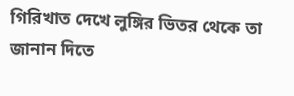গিরিখাত দেখে লুঙ্গির ভিতর থেকে তা জানান দিতে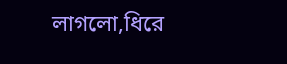লাগলো,ধিরে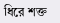ধিরে শক্ত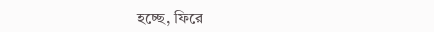হচ্ছে, ফিরে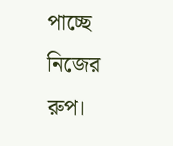পাচ্ছে নিজের রুপ।